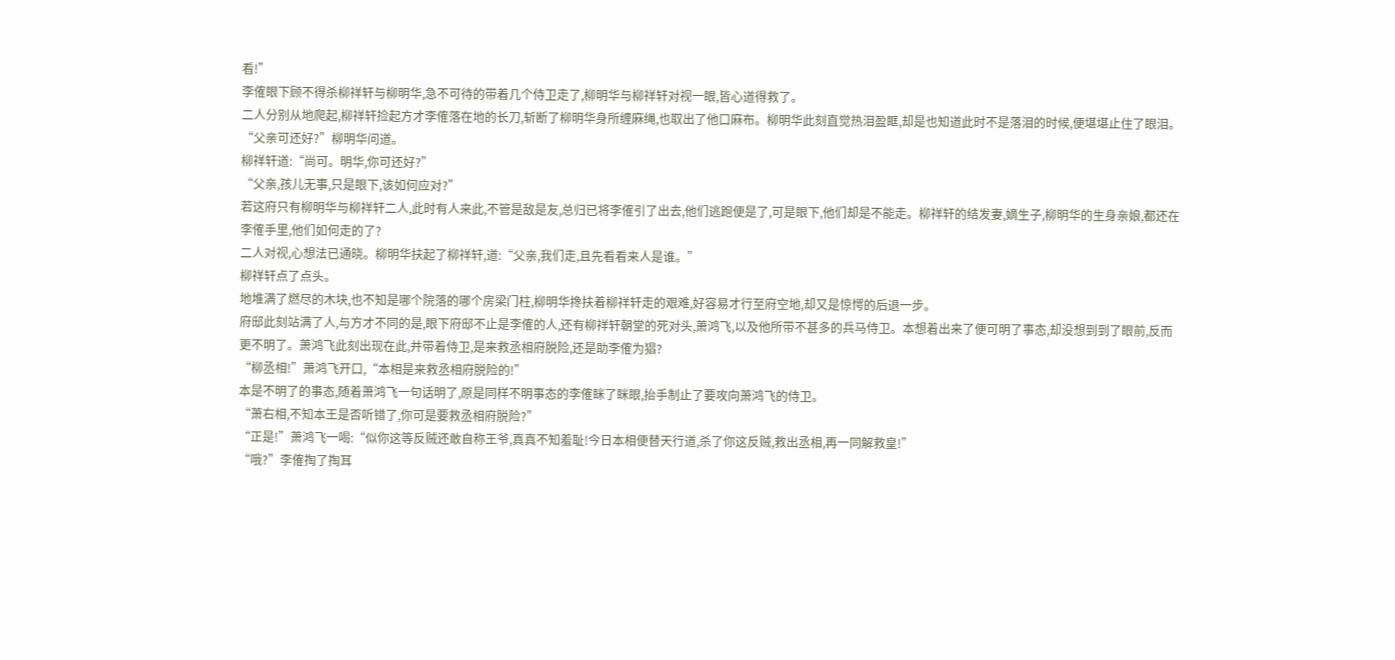看!”
李傕眼下顾不得杀柳祥轩与柳明华,急不可待的带着几个侍卫走了,柳明华与柳祥轩对视一眼,皆心道得救了。
二人分别从地爬起,柳祥轩捡起方才李傕落在地的长刀,斩断了柳明华身所缠麻绳,也取出了他口麻布。柳明华此刻直觉热泪盈眶,却是也知道此时不是落泪的时候,便堪堪止住了眼泪。
“父亲可还好?”柳明华问道。
柳祥轩道:“尚可。明华,你可还好?”
“父亲,孩儿无事,只是眼下,该如何应对?”
若这府只有柳明华与柳祥轩二人,此时有人来此,不管是敌是友,总归已将李傕引了出去,他们逃跑便是了,可是眼下,他们却是不能走。柳祥轩的结发妻,嫡生子,柳明华的生身亲娘,都还在李傕手里,他们如何走的了?
二人对视,心想法已通晓。柳明华扶起了柳祥轩,道:“父亲,我们走,且先看看来人是谁。”
柳祥轩点了点头。
地堆满了燃尽的木块,也不知是哪个院落的哪个房梁门柱,柳明华搀扶着柳祥轩走的艰难,好容易才行至府空地,却又是惊愕的后退一步。
府邸此刻站满了人,与方才不同的是,眼下府邸不止是李傕的人,还有柳祥轩朝堂的死对头,萧鸿飞,以及他所带不甚多的兵马侍卫。本想着出来了便可明了事态,却没想到到了眼前,反而更不明了。萧鸿飞此刻出现在此,并带着侍卫,是来救丞相府脱险,还是助李傕为猖?
“柳丞相!”萧鸿飞开口,“本相是来救丞相府脱险的!”
本是不明了的事态,随着萧鸿飞一句话明了,原是同样不明事态的李傕眯了眯眼,抬手制止了要攻向萧鸿飞的侍卫。
“萧右相,不知本王是否听错了,你可是要救丞相府脱险?”
“正是!”萧鸿飞一喝:“似你这等反贼还敢自称王爷,真真不知羞耻!今日本相便替天行道,杀了你这反贼,救出丞相,再一同解救皇!”
“哦?”李傕掏了掏耳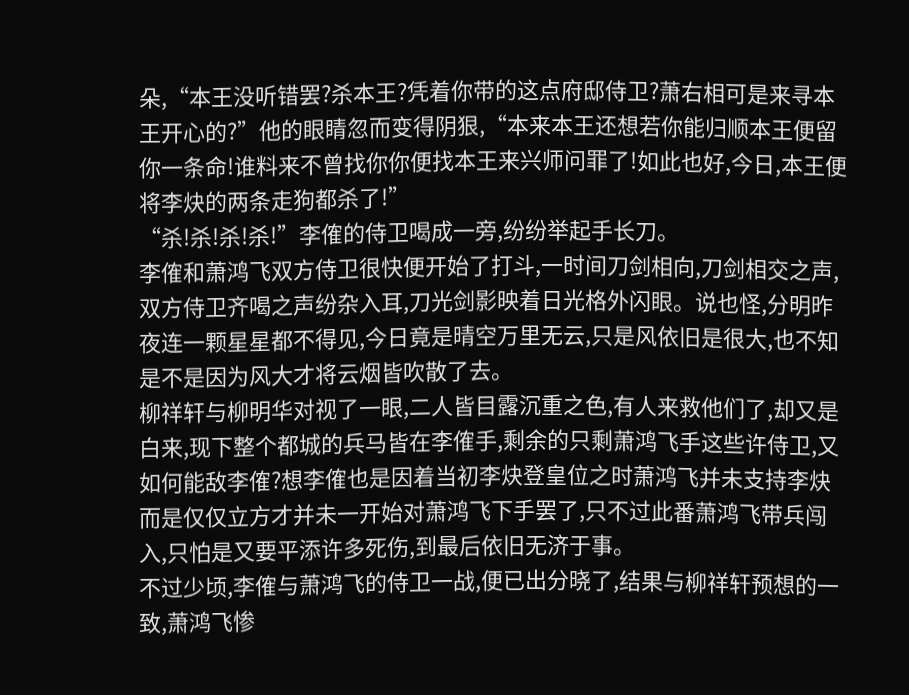朵,“本王没听错罢?杀本王?凭着你带的这点府邸侍卫?萧右相可是来寻本王开心的?”他的眼睛忽而变得阴狠,“本来本王还想若你能归顺本王便留你一条命!谁料来不曾找你你便找本王来兴师问罪了!如此也好,今日,本王便将李炔的两条走狗都杀了!”
“杀!杀!杀!杀!”李傕的侍卫喝成一旁,纷纷举起手长刀。
李傕和萧鸿飞双方侍卫很快便开始了打斗,一时间刀剑相向,刀剑相交之声,双方侍卫齐喝之声纷杂入耳,刀光剑影映着日光格外闪眼。说也怪,分明昨夜连一颗星星都不得见,今日竟是晴空万里无云,只是风依旧是很大,也不知是不是因为风大才将云烟皆吹散了去。
柳祥轩与柳明华对视了一眼,二人皆目露沉重之色,有人来救他们了,却又是白来,现下整个都城的兵马皆在李傕手,剩余的只剩萧鸿飞手这些许侍卫,又如何能敌李傕?想李傕也是因着当初李炔登皇位之时萧鸿飞并未支持李炔而是仅仅立方才并未一开始对萧鸿飞下手罢了,只不过此番萧鸿飞带兵闯入,只怕是又要平添许多死伤,到最后依旧无济于事。
不过少顷,李傕与萧鸿飞的侍卫一战,便已出分晓了,结果与柳祥轩预想的一致,萧鸿飞惨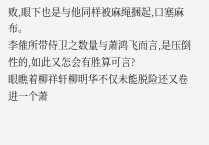败,眼下也是与他同样被麻绳捆起,口塞麻布。
李傕所带侍卫之数量与萧鸿飞而言,是压倒性的,如此又怎会有胜算可言?
眼瞧着柳祥轩柳明华不仅未能脱险还又卷进一个萧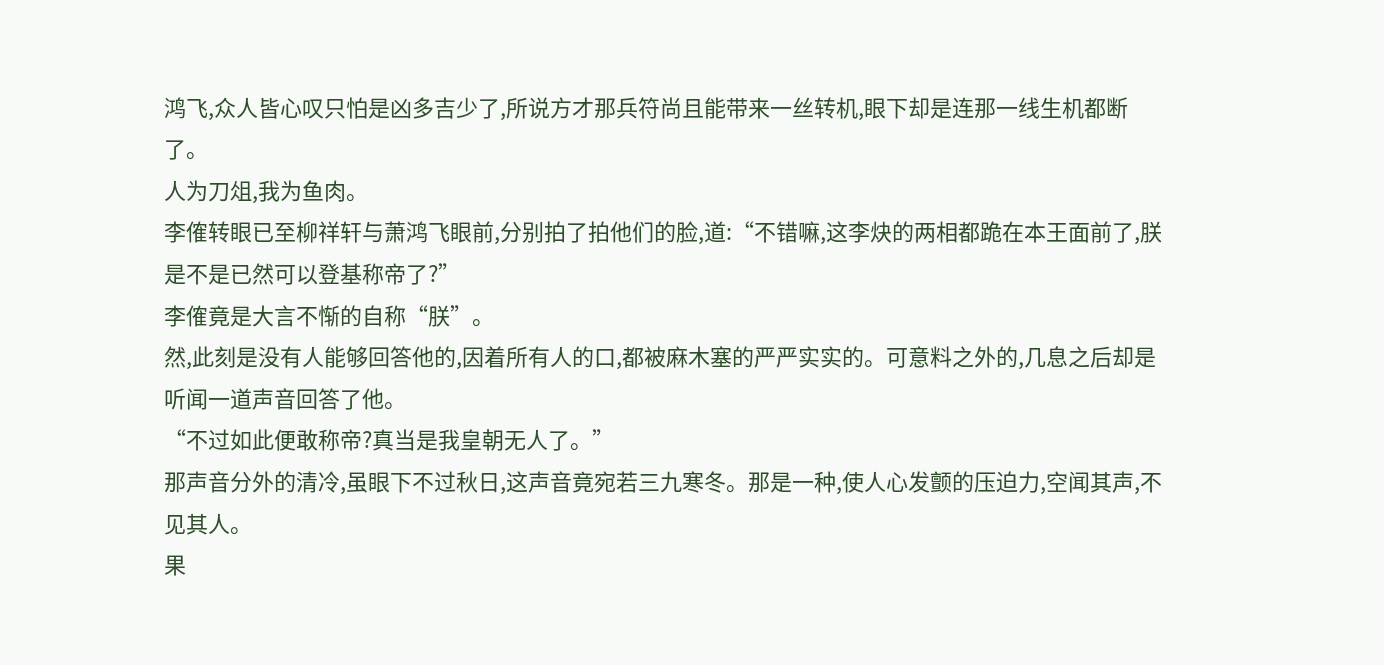鸿飞,众人皆心叹只怕是凶多吉少了,所说方才那兵符尚且能带来一丝转机,眼下却是连那一线生机都断了。
人为刀俎,我为鱼肉。
李傕转眼已至柳祥轩与萧鸿飞眼前,分别拍了拍他们的脸,道:“不错嘛,这李炔的两相都跪在本王面前了,朕是不是已然可以登基称帝了?”
李傕竟是大言不惭的自称“朕”。
然,此刻是没有人能够回答他的,因着所有人的口,都被麻木塞的严严实实的。可意料之外的,几息之后却是听闻一道声音回答了他。
“不过如此便敢称帝?真当是我皇朝无人了。”
那声音分外的清冷,虽眼下不过秋日,这声音竟宛若三九寒冬。那是一种,使人心发颤的压迫力,空闻其声,不见其人。
果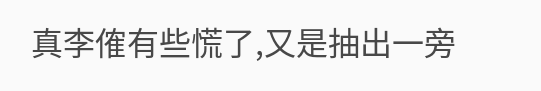真李傕有些慌了,又是抽出一旁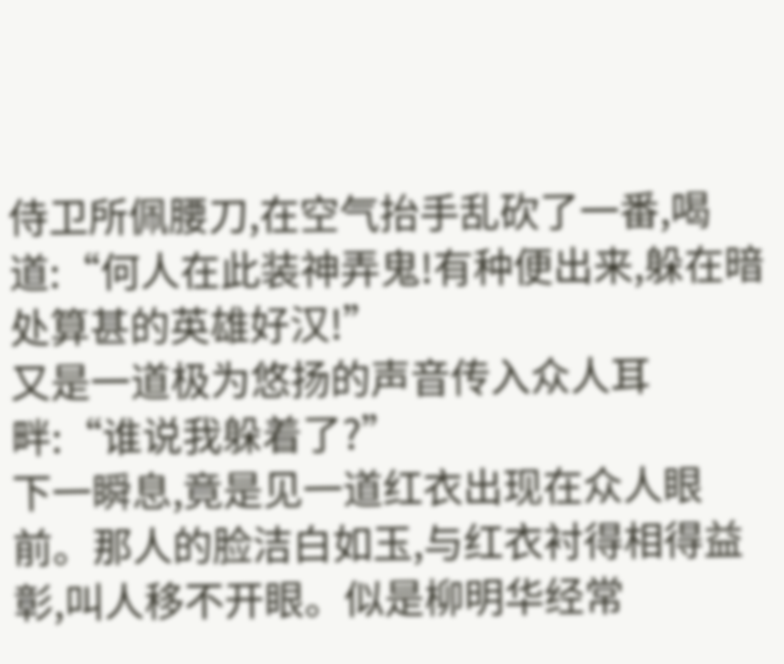侍卫所佩腰刀,在空气抬手乱砍了一番,喝道:“何人在此装神弄鬼!有种便出来,躲在暗处算甚的英雄好汉!”
又是一道极为悠扬的声音传入众人耳畔:“谁说我躲着了?”
下一瞬息,竟是见一道红衣出现在众人眼前。那人的脸洁白如玉,与红衣衬得相得益彰,叫人移不开眼。似是柳明华经常